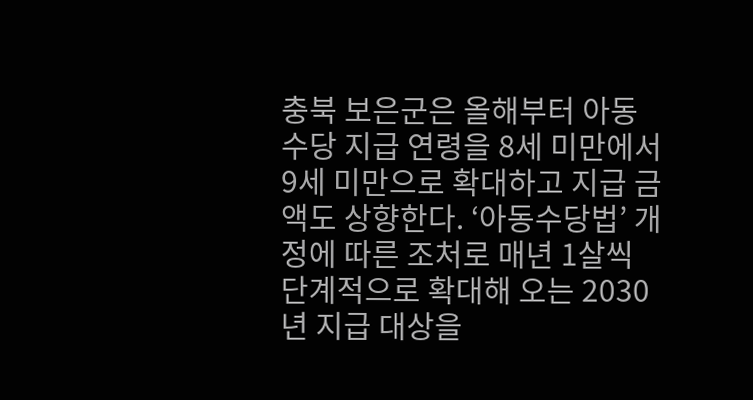충북 보은군은 올해부터 아동수당 지급 연령을 8세 미만에서 9세 미만으로 확대하고 지급 금액도 상향한다. ‘아동수당법’ 개정에 따른 조처로 매년 1살씩 단계적으로 확대해 오는 2030년 지급 대상을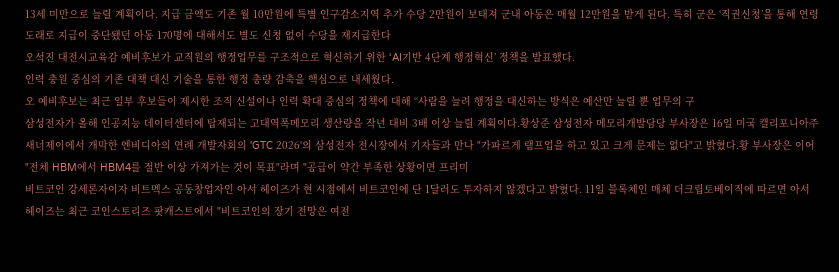13세 미만으로 늘릴 계획이다. 지급 금액도 기존 월 10만원에 특별 인구감소지역 추가 수당 2만원이 보태져 군내 아동은 매월 12만원을 받게 된다. 특히 군은 ‘직권신청’을 통해 연령 도래로 지급이 중단됐던 아동 170명에 대해서도 별도 신청 없이 수당을 재지급한다
오석진 대전시교육감 예비후보가 교직원의 행정업무를 구조적으로 혁신하기 위한 ‘AI기반 4단계 행정혁신’ 정책을 발표했다.
인력 충원 중심의 기존 대책 대신 기술을 통한 행정 총량 감축을 핵심으로 내세웠다.
오 예비후보는 최근 일부 후보들이 제시한 조직 신설이나 인력 확대 중심의 정책에 대해 “사람을 늘려 행정을 대신하는 방식은 예산만 늘릴 뿐 업무의 구
삼성전자가 올해 인공지능 데이터센터에 탑재되는 고대역폭메모리 생산량을 작년 대비 3배 이상 늘릴 계획이다.황상준 삼성전자 메모리개발담당 부사장은 16일 미국 캘리포니아주 새너제이에서 개막한 엔비디아의 연례 개발자회의 'GTC 2026'의 삼성전자 전시장에서 기자들과 만나 "가파르게 램프업을 하고 있고 크게 문제는 없다"고 밝혔다.황 부사장은 이어 "전체 HBM에서 HBM4를 절반 이상 가져가는 것이 목표"라며 "공급이 약간 부족한 상황이면 프리미
비트코인 강세론자이자 비트멕스 공동창업자인 아서 헤이즈가 현 시점에서 비트코인에 단 1달러도 투자하지 않겠다고 밝혔다. 11일 블록체인 매체 더크립토베이직에 따르면 아서 헤이즈는 최근 코인스토리즈 팟캐스트에서 "비트코인의 장기 전망은 여전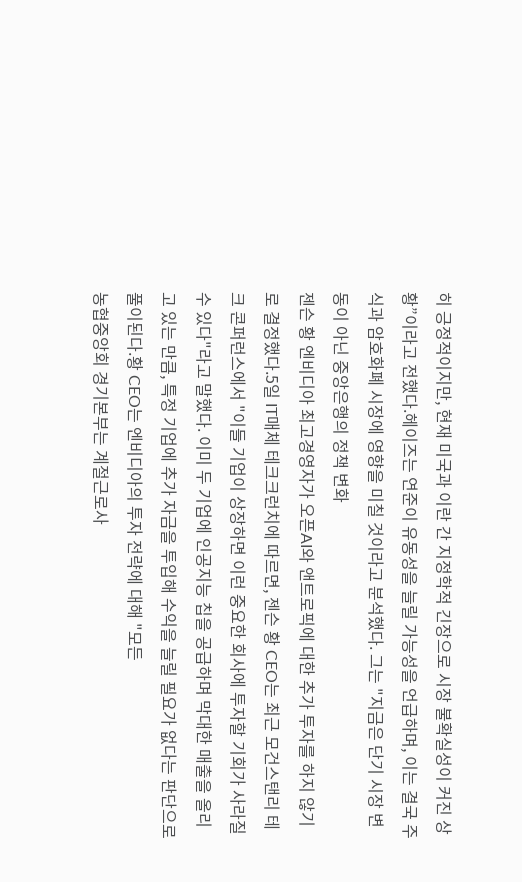히 긍정적이지만, 현재 미국과 이란 간 지정학적 긴장으로 시장 불확실성이 커진 상황”이라고 전했다.헤이즈는 연준이 유동성을 늘릴 가능성을 언급하며, 이는 결국 주식과 암호화폐 시장에 영향을 미칠 것이라고 분석했다. 그는 "지금은 단기 시장 변동이 아닌 중앙은행의 정책 변화
젠슨 황 엔비디아 최고경영자가 오픈AI와 앤트로픽에 대한 추가 투자를 하지 않기로 결정했다.5일 IT매체 테크크런치에 따르면, 젠슨 황 CEO는 최근 모건스탠리 테크 콘퍼런스에서 "이들 기업이 상장하면 이런 중요한 회사에 투자할 기회가 사라질 수 있다"라고 말했다. 이미 두 기업에 인공지능 칩을 공급하며 막대한 매출을 올리고 있는 만큼, 특정 기업에 추가 자금을 투입해 수익을 늘릴 필요가 없다는 판단으로 풀이된다.황 CEO는 엔비디아의 투자 전략에 대해 "모든
농협중앙회 경기본부는 계절근로사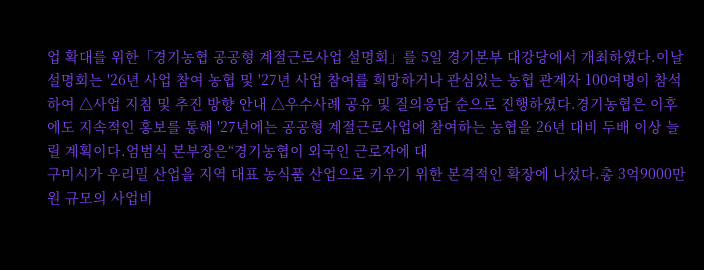업 확대를 위한「경기농협 공공형 계절근로사업 설명회」를 5일 경기본부 대강당에서 개최하였다.이날 설명회는 '26년 사업 참여 농협 및 '27년 사업 참여를 희망하거나 관심있는 농협 관계자 100여명이 참석하여 △사업 지침 및 추진 방향 안내 △우수사례 공유 및 질의응답 순으로 진행하였다.경기농협은 이후에도 지속적인 홍보를 통해 '27년에는 공공형 계절근로사업에 참여하는 농협을 26년 대비 두배 이상 늘릴 계획이다.엄범식 본부장은“경기농협이 외국인 근로자에 대
구미시가 우리밀 산업을 지역 대표 농식품 산업으로 키우기 위한 본격적인 확장에 나섰다.총 3억9000만원 규모의 사업비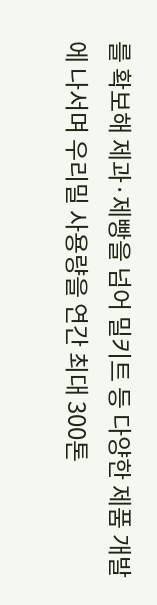를 확보해 제과·제빵을 넘어 밀키트 등 다양한 제품 개발에 나서며 우리밀 사용량을 연간 최대 300톤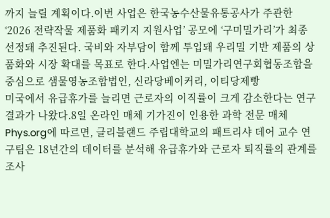까지 늘릴 계획이다.이번 사업은 한국농수산물유통공사가 주관한 ‘2026 전략작물 제품화 패키지 지원사업’ 공모에 ‘구미밀가리’가 최종 선정돼 추진된다. 국비와 자부담이 함께 투입돼 우리밀 기반 제품의 상품화와 시장 확대를 목표로 한다.사업엔는 미밀가리연구회협동조합을 중심으로 샘물영농조합법인, 신라당베이커리, 이티당제빵
미국에서 유급휴가를 늘리면 근로자의 이직률이 크게 감소한다는 연구 결과가 나왔다.8일 온라인 매체 기가진이 인용한 과학 전문 매체 Phys.org에 따르면, 클리블랜드 주립대학교의 패트리샤 데어 교수 연구팀은 18년간의 데이터를 분석해 유급휴가와 근로자 퇴직률의 관계를 조사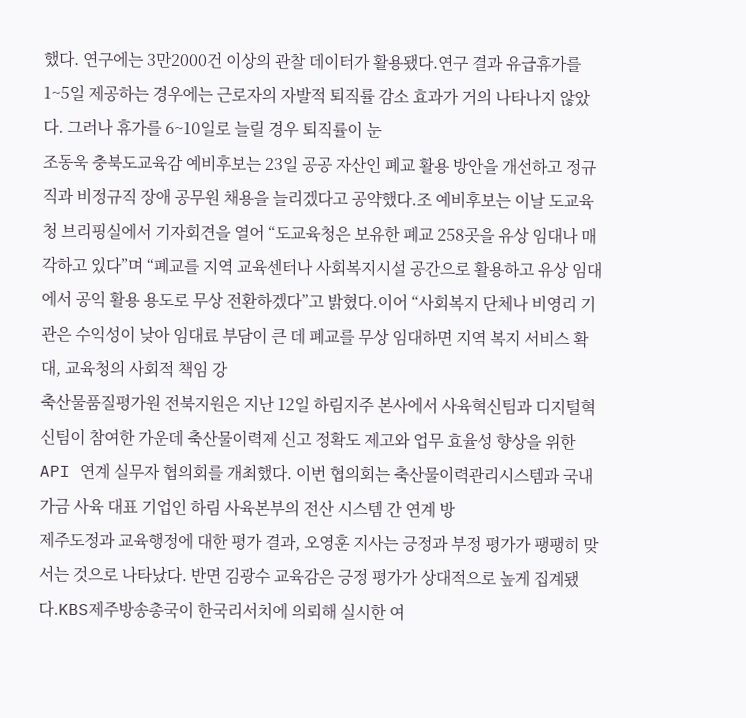했다. 연구에는 3만2000건 이상의 관찰 데이터가 활용됐다.연구 결과 유급휴가를 1~5일 제공하는 경우에는 근로자의 자발적 퇴직률 감소 효과가 거의 나타나지 않았다. 그러나 휴가를 6~10일로 늘릴 경우 퇴직률이 눈
조동욱 충북도교육감 예비후보는 23일 공공 자산인 폐교 활용 방안을 개선하고 정규직과 비정규직 장애 공무원 채용을 늘리겠다고 공약했다.조 예비후보는 이날 도교육청 브리핑실에서 기자회견을 열어 “도교육청은 보유한 폐교 258곳을 유상 임대나 매각하고 있다”며 “폐교를 지역 교육센터나 사회복지시설 공간으로 활용하고 유상 임대에서 공익 활용 용도로 무상 전환하겠다”고 밝혔다.이어 “사회복지 단체나 비영리 기관은 수익성이 낮아 임대료 부담이 큰 데 폐교를 무상 임대하면 지역 복지 서비스 확대, 교육청의 사회적 책임 강
축산물품질평가원 전북지원은 지난 12일 하림지주 본사에서 사육혁신팀과 디지털혁신팀이 참여한 가운데 축산물이력제 신고 정확도 제고와 업무 효율성 향상을 위한 API 연계 실무자 협의회를 개최했다. 이번 협의회는 축산물이력관리시스템과 국내 가금 사육 대표 기업인 하림 사육본부의 전산 시스템 간 연계 방
제주도정과 교육행정에 대한 평가 결과, 오영훈 지사는 긍정과 부정 평가가 팽팽히 맞서는 것으로 나타났다. 반면 김광수 교육감은 긍정 평가가 상대적으로 높게 집계됐다.KBS제주방송총국이 한국리서치에 의뢰해 실시한 여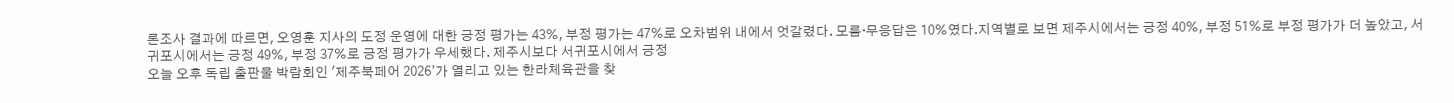론조사 결과에 따르면, 오영훈 지사의 도정 운영에 대한 긍정 평가는 43%, 부정 평가는 47%로 오차범위 내에서 엇갈렸다. 모름·무응답은 10%였다.지역별로 보면 제주시에서는 긍정 40%, 부정 51%로 부정 평가가 더 높았고, 서귀포시에서는 긍정 49%, 부정 37%로 긍정 평가가 우세했다. 제주시보다 서귀포시에서 긍정
오늘 오후 독립 출판물 박람회인 '제주북페어 2026’가 열리고 있는 한라체육관을 찾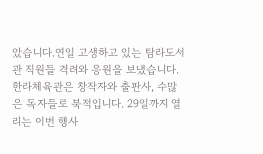았습니다.연일 고생하고 있는 탐라도서관 직원들 격려와 응원을 보냈습니다.한라체육관은 창작자와 출판사, 수많은 독자들로 북적입니다. 29일까지 열리는 이번 행사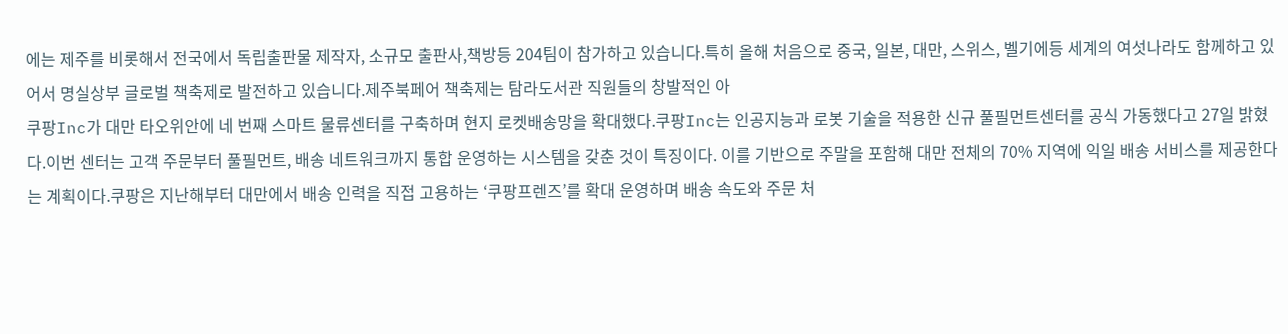에는 제주를 비롯해서 전국에서 독립출판물 제작자, 소규모 출판사,책방등 204팀이 참가하고 있습니다.특히 올해 처음으로 중국, 일본, 대만, 스위스, 벨기에등 세계의 여섯나라도 함께하고 있어서 명실상부 글로벌 책축제로 발전하고 있습니다.제주북페어 책축제는 탐라도서관 직원들의 창발적인 아
쿠팡Inc가 대만 타오위안에 네 번째 스마트 물류센터를 구축하며 현지 로켓배송망을 확대했다.쿠팡Inc는 인공지능과 로봇 기술을 적용한 신규 풀필먼트센터를 공식 가동했다고 27일 밝혔다.이번 센터는 고객 주문부터 풀필먼트, 배송 네트워크까지 통합 운영하는 시스템을 갖춘 것이 특징이다. 이를 기반으로 주말을 포함해 대만 전체의 70% 지역에 익일 배송 서비스를 제공한다는 계획이다.쿠팡은 지난해부터 대만에서 배송 인력을 직접 고용하는 ‘쿠팡프렌즈’를 확대 운영하며 배송 속도와 주문 처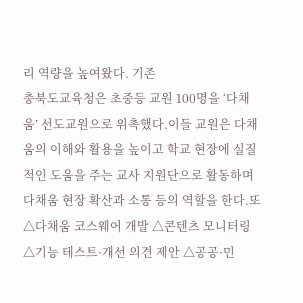리 역량을 높여왔다. 기존
충북도교육청은 초중등 교원 100명을 ‘다채움’ 선도교원으로 위촉했다.이들 교원은 다채움의 이해와 활용을 높이고 학교 현장에 실질적인 도움을 주는 교사 지원단으로 활동하며 다채움 현장 확산과 소통 등의 역할을 한다.또 △다채움 코스웨어 개발 △콘텐츠 모니터링 △기능 테스트·개선 의견 제안 △공공·민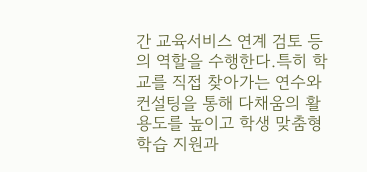간 교육서비스 연계 검토 등의 역할을 수행한다.특히 학교를 직접 찾아가는 연수와 컨설팅을 통해 다채움의 활용도를 높이고 학생 맞춤형 학습 지원과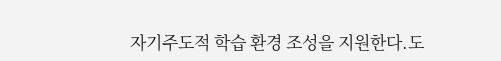자기주도적 학습 환경 조성을 지원한다.도